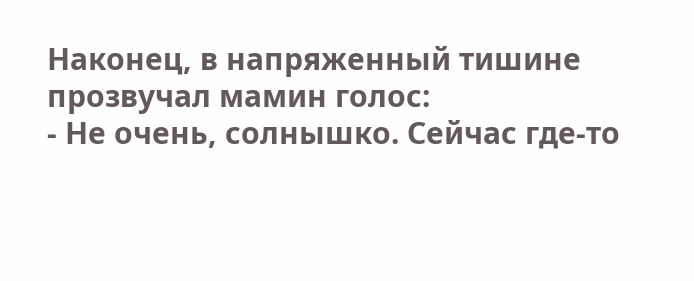Наконец, в напряженный тишине прозвучал мамин голос:
- Не очень, солнышко. Сейчас где-то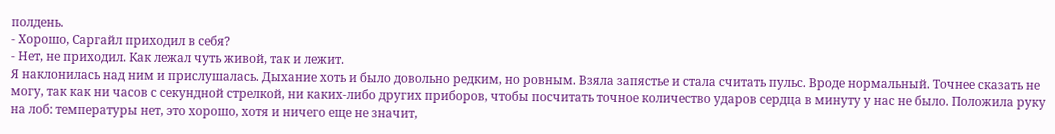полдень.
- Хорошо, Саргайл приходил в себя?
- Нет, не приходил. Как лежал чуть живой, так и лежит.
Я наклонилась над ним и прислушалась. Дыхание хоть и было довольно редким, но ровным. Взяла запястье и стала считать пульс. Вроде нормальный. Точнее сказать не могу, так как ни часов с секундной стрелкой, ни каких-либо других приборов, чтобы посчитать точное количество ударов сердца в минуту у нас не было. Положила руку на лоб: температуры нет, это хорошо, хотя и ничего еще не значит,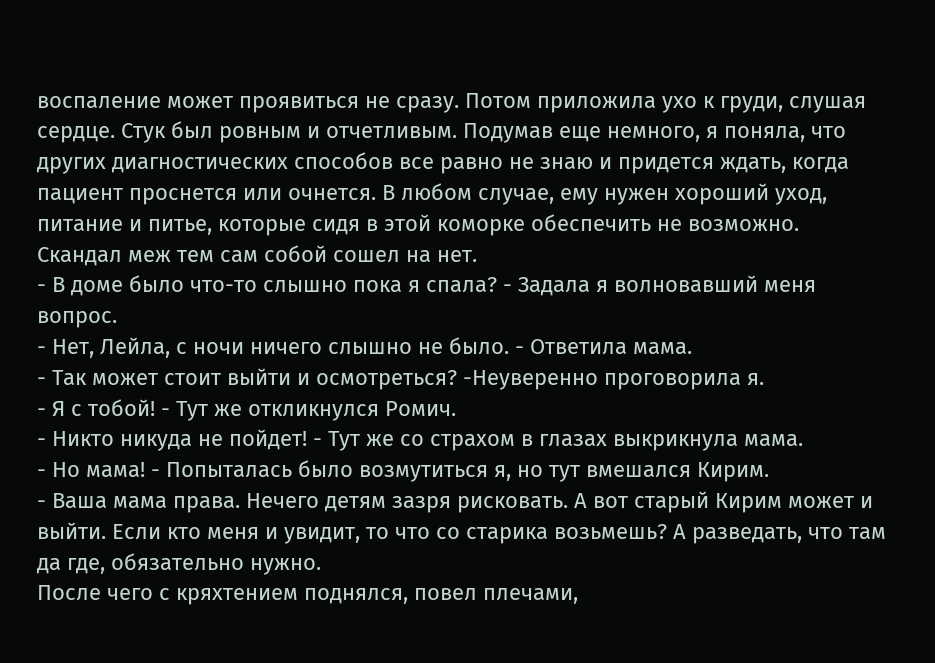воспаление может проявиться не сразу. Потом приложила ухо к груди, слушая сердце. Стук был ровным и отчетливым. Подумав еще немного, я поняла, что других диагностических способов все равно не знаю и придется ждать, когда пациент проснется или очнется. В любом случае, ему нужен хороший уход, питание и питье, которые сидя в этой коморке обеспечить не возможно.
Скандал меж тем сам собой сошел на нет.
- В доме было что-то слышно пока я спала? - Задала я волновавший меня вопрос.
- Нет, Лейла, с ночи ничего слышно не было. - Ответила мама.
- Так может стоит выйти и осмотреться? -Неуверенно проговорила я.
- Я с тобой! - Тут же откликнулся Ромич.
- Никто никуда не пойдет! - Тут же со страхом в глазах выкрикнула мама.
- Но мама! - Попыталась было возмутиться я, но тут вмешался Кирим.
- Ваша мама права. Нечего детям зазря рисковать. А вот старый Кирим может и выйти. Если кто меня и увидит, то что со старика возьмешь? А разведать, что там да где, обязательно нужно.
После чего с кряхтением поднялся, повел плечами,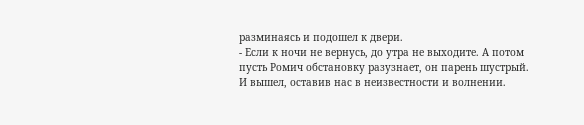разминаясь и подошел к двери.
- Если к ночи не вернусь, до утра не выходите. А потом пусть Ромич обстановку разузнает, он парень шустрый.
И вышел, оставив нас в неизвестности и волнении.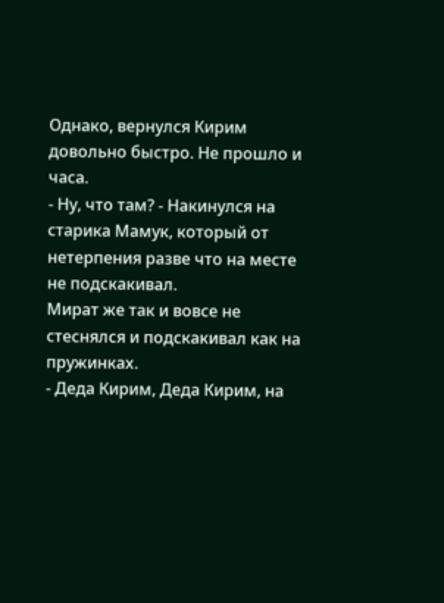Однако, вернулся Кирим довольно быстро. Не прошло и часа.
- Ну, что там? - Накинулся на старика Мамук, который от нетерпения разве что на месте не подскакивал.
Мират же так и вовсе не стеснялся и подскакивал как на пружинках.
- Деда Кирим, Деда Кирим, на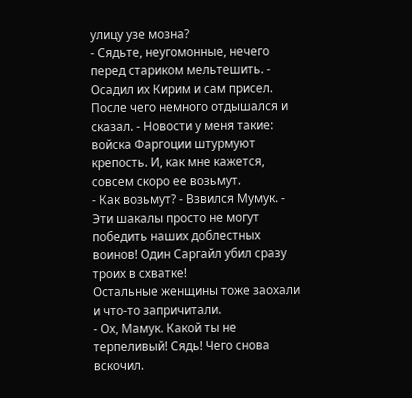улицу узе мозна?
- Сядьте, неугомонные, нечего перед стариком мельтешить. - Осадил их Кирим и сам присел. После чего немного отдышался и сказал. - Новости у меня такие: войска Фаргоции штурмуют крепость. И, как мне кажется, совсем скоро ее возьмут.
- Как возьмут? - Взвился Мумук. - Эти шакалы просто не могут победить наших доблестных воинов! Один Саргайл убил сразу троих в схватке!
Остальные женщины тоже заохали и что-то запричитали.
- Ох, Мамук. Какой ты не терпеливый! Сядь! Чего снова вскочил.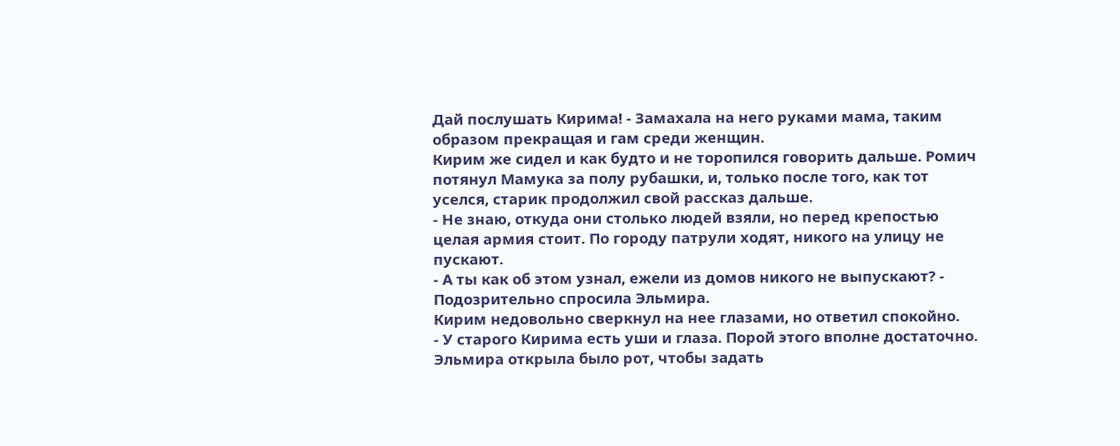Дай послушать Кирима! - Замахала на него руками мама, таким образом прекращая и гам среди женщин.
Кирим же сидел и как будто и не торопился говорить дальше. Ромич потянул Мамука за полу рубашки, и, только после того, как тот уселся, старик продолжил свой рассказ дальше.
- Не знаю, откуда они столько людей взяли, но перед крепостью целая армия стоит. По городу патрули ходят, никого на улицу не пускают.
- А ты как об этом узнал, ежели из домов никого не выпускают? - Подозрительно спросила Эльмира.
Кирим недовольно сверкнул на нее глазами, но ответил спокойно.
- У старого Кирима есть уши и глаза. Порой этого вполне достаточно.
Эльмира открыла было рот, чтобы задать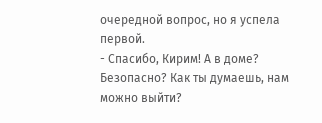очередной вопрос, но я успела первой.
- Спасибо, Кирим! А в доме? Безопасно? Как ты думаешь, нам можно выйти?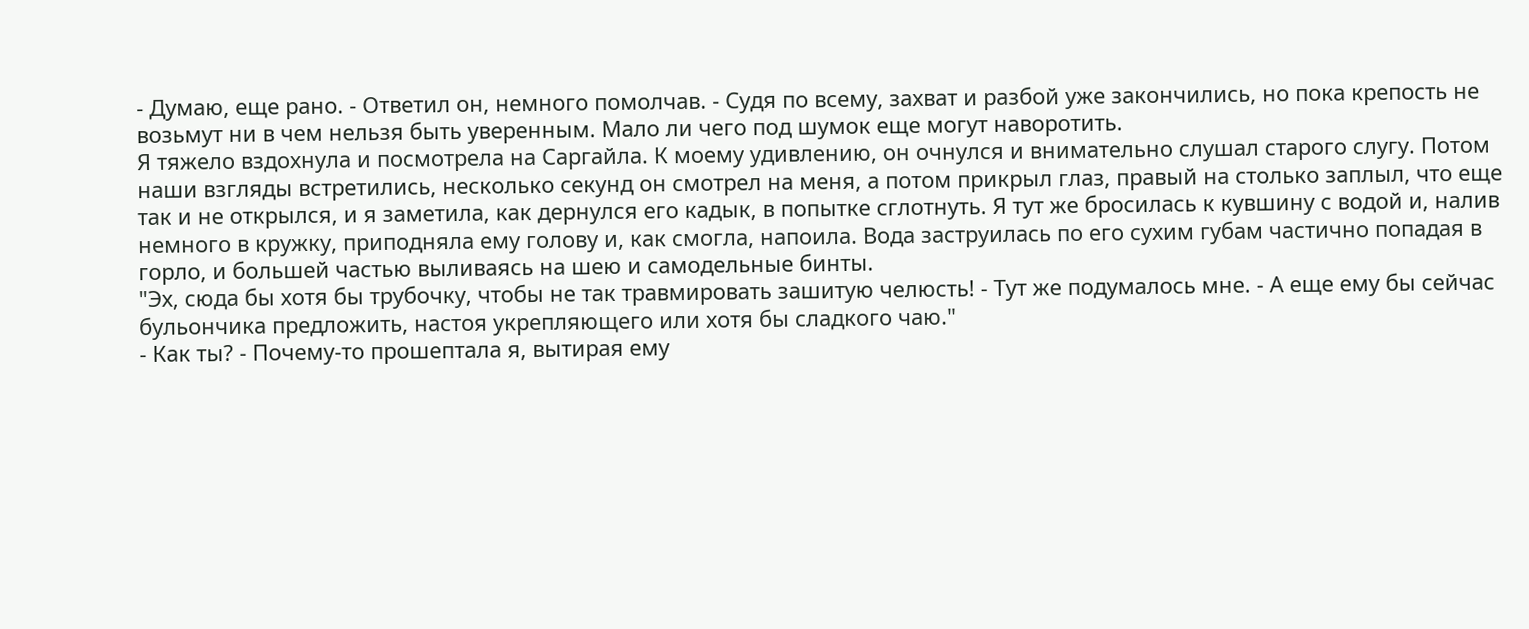- Думаю, еще рано. - Ответил он, немного помолчав. - Судя по всему, захват и разбой уже закончились, но пока крепость не возьмут ни в чем нельзя быть уверенным. Мало ли чего под шумок еще могут наворотить.
Я тяжело вздохнула и посмотрела на Саргайла. К моему удивлению, он очнулся и внимательно слушал старого слугу. Потом наши взгляды встретились, несколько секунд он смотрел на меня, а потом прикрыл глаз, правый на столько заплыл, что еще так и не открылся, и я заметила, как дернулся его кадык, в попытке сглотнуть. Я тут же бросилась к кувшину с водой и, налив немного в кружку, приподняла ему голову и, как смогла, напоила. Вода заструилась по его сухим губам частично попадая в горло, и большей частью выливаясь на шею и самодельные бинты.
"Эх, сюда бы хотя бы трубочку, чтобы не так травмировать зашитую челюсть! - Тут же подумалось мне. - А еще ему бы сейчас бульончика предложить, настоя укрепляющего или хотя бы сладкого чаю."
- Как ты? - Почему-то прошептала я, вытирая ему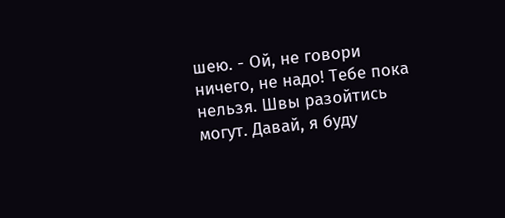шею. - Ой, не говори ничего, не надо! Тебе пока нельзя. Швы разойтись могут. Давай, я буду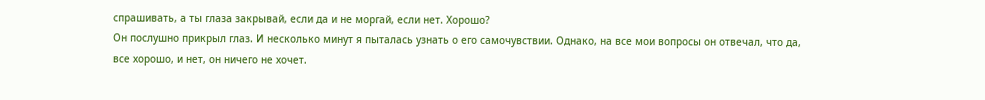спрашивать, а ты глаза закрывай, если да и не моргай, если нет. Хорошо?
Он послушно прикрыл глаз. И несколько минут я пыталась узнать о его самочувствии. Однако, на все мои вопросы он отвечал, что да, все хорошо, и нет, он ничего не хочет.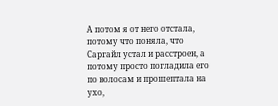А потом я от него отстала, потому что поняла, что Саргайл устал и расстроен, а потому просто погладила его по волосам и прошептала на ухо,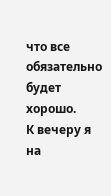что все обязательно будет хорошо.
К вечеру я на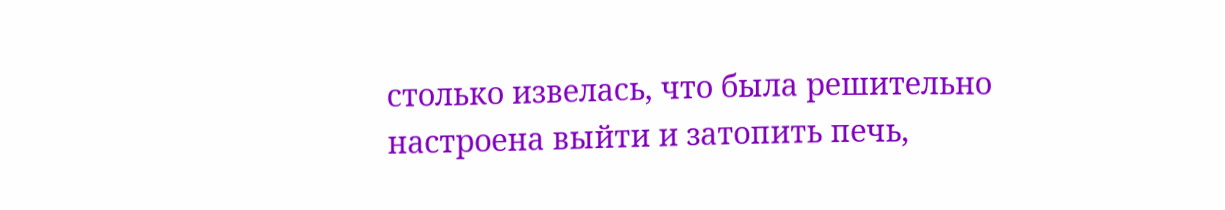столько извелась, что была решительно настроена выйти и затопить печь,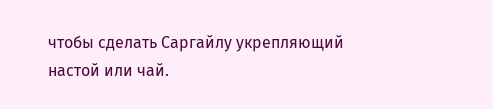чтобы сделать Саргайлу укрепляющий настой или чай.